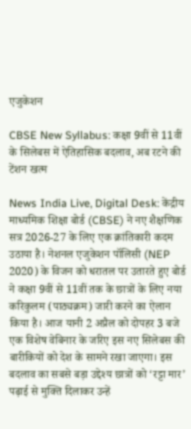एजुकेशन

CBSE New Syllabus: कक्षा 9वीं से 11वीं के सिलेबस में ऐतिहासिक बदलाव, अब रटने की टेंशन खत्म

News India Live, Digital Desk: केंद्रीय माध्यमिक शिक्षा बोर्ड (CBSE) ने नए शैक्षणिक सत्र 2026-27 के लिए एक क्रांतिकारी कदम उठाया है। नेशनल एजुकेशन पॉलिसी (NEP 2020) के विजन को धरातल पर उतारते हुए बोर्ड ने कक्षा 9वीं से 11वीं तक के छात्रों के लिए नया करिकुलम (पाठ्यक्रम) जारी करने का ऐलान किया है। आज यानी 2 अप्रैल को दोपहर 3 बजे एक विशेष वेबिनार के जरिए इस नए सिलेबस की बारीकियों को देश के सामने रखा जाएगा। इस बदलाव का सबसे बड़ा उद्देश्य छात्रों को ‘रट्टा मार’ पढ़ाई से मुक्ति दिलाकर उन्हें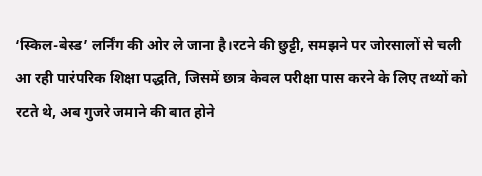‘स्किल-बेस्ड’ लर्निंग की ओर ले जाना है।रटने की छुट्टी, समझने पर जोरसालों से चली आ रही पारंपरिक शिक्षा पद्धति, जिसमें छात्र केवल परीक्षा पास करने के लिए तथ्यों को रटते थे, अब गुजरे जमाने की बात होने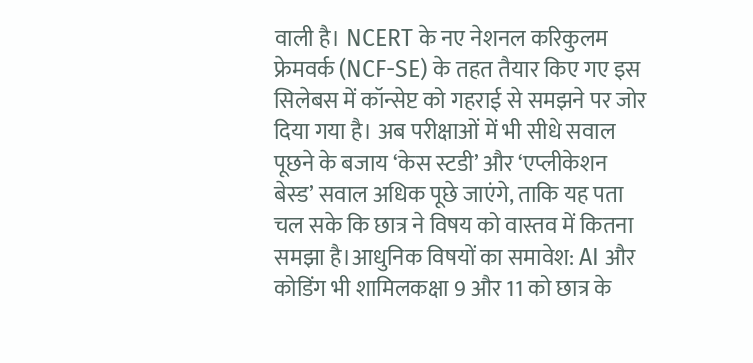वाली है। NCERT के नए नेशनल करिकुलम फ्रेमवर्क (NCF-SE) के तहत तैयार किए गए इस सिलेबस में कॉन्सेप्ट को गहराई से समझने पर जोर दिया गया है। अब परीक्षाओं में भी सीधे सवाल पूछने के बजाय ‘केस स्टडी’ और ‘एप्लीकेशन बेस्ड’ सवाल अधिक पूछे जाएंगे, ताकि यह पता चल सके कि छात्र ने विषय को वास्तव में कितना समझा है।आधुनिक विषयों का समावेश: AI और कोडिंग भी शामिलकक्षा 9 और 11 को छात्र के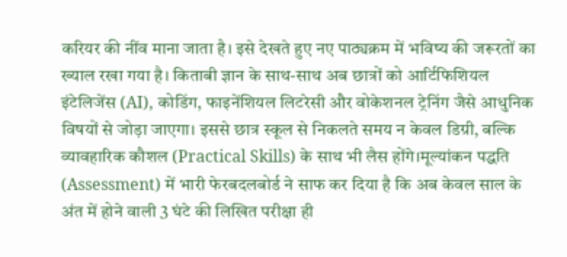करियर की नींव माना जाता है। इसे देखते हुए नए पाठ्यक्रम में भविष्य की जरूरतों का ख्याल रखा गया है। किताबी ज्ञान के साथ-साथ अब छात्रों को आर्टिफिशियल इंटेलिजेंस (AI), कोडिंग, फाइनेंशियल लिटरेसी और वोकेशनल ट्रेनिंग जैसे आधुनिक विषयों से जोड़ा जाएगा। इससे छात्र स्कूल से निकलते समय न केवल डिग्री, बल्कि व्यावहारिक कौशल (Practical Skills) के साथ भी लैस होंगे।मूल्यांकन पद्धति (Assessment) में भारी फेरबदलबोर्ड ने साफ कर दिया है कि अब केवल साल के अंत में होने वाली 3 घंटे की लिखित परीक्षा ही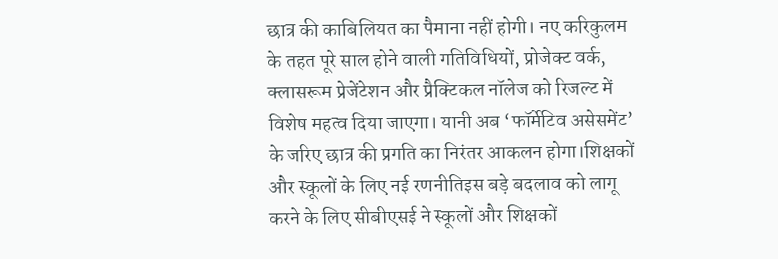छात्र की काबिलियत का पैमाना नहीं होगी। नए करिकुलम के तहत पूरे साल होने वाली गतिविधियों, प्रोजेक्ट वर्क, क्लासरूम प्रेजेंटेशन और प्रैक्टिकल नॉलेज को रिजल्ट में विशेष महत्व दिया जाएगा। यानी अब ‘फॉर्मेटिव असेसमेंट’ के जरिए छात्र की प्रगति का निरंतर आकलन होगा।शिक्षकों और स्कूलों के लिए नई रणनीतिइस बड़े बदलाव को लागू करने के लिए सीबीएसई ने स्कूलों और शिक्षकों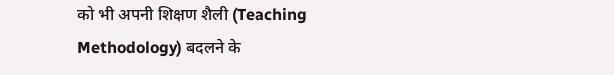को भी अपनी शिक्षण शैली (Teaching Methodology) बदलने के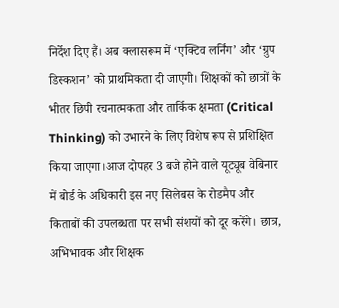निर्देश दिए हैं। अब क्लासरूम में ‘एक्टिव लर्निंग’ और ‘ग्रुप डिस्कशन’ को प्राथमिकता दी जाएगी। शिक्षकों को छात्रों के भीतर छिपी रचनात्मकता और तार्किक क्षमता (Critical Thinking) को उभारने के लिए विशेष रूप से प्रशिक्षित किया जाएगा।आज दोपहर 3 बजे होने वाले यूट्यूब वेबिनार में बोर्ड के अधिकारी इस नए सिलेबस के रोडमैप और किताबों की उपलब्धता पर सभी संशयों को दूर करेंगे। छात्र, अभिभावक और शिक्षक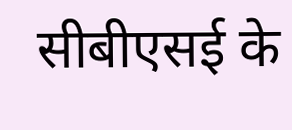सीबीएसई के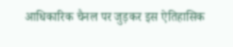आधिकारिक चैनल पर जुड़कर इस ऐतिहासिक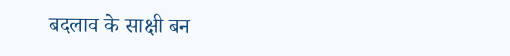बदलाव के साक्षी बन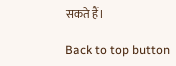सकते हैं।

Back to top button